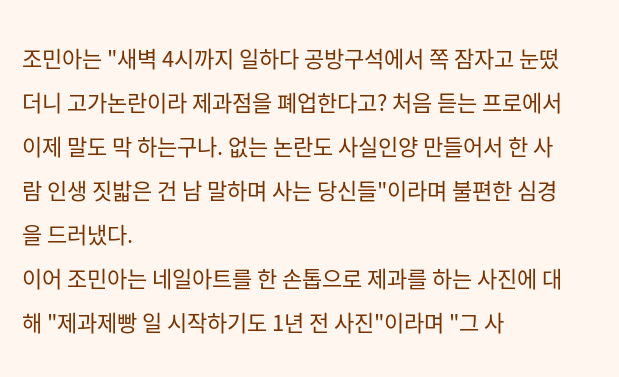조민아는 "새벽 4시까지 일하다 공방구석에서 쪽 잠자고 눈떴더니 고가논란이라 제과점을 폐업한다고? 처음 듣는 프로에서 이제 말도 막 하는구나. 없는 논란도 사실인양 만들어서 한 사람 인생 짓밟은 건 남 말하며 사는 당신들"이라며 불편한 심경을 드러냈다.
이어 조민아는 네일아트를 한 손톱으로 제과를 하는 사진에 대해 "제과제빵 일 시작하기도 1년 전 사진"이라며 "그 사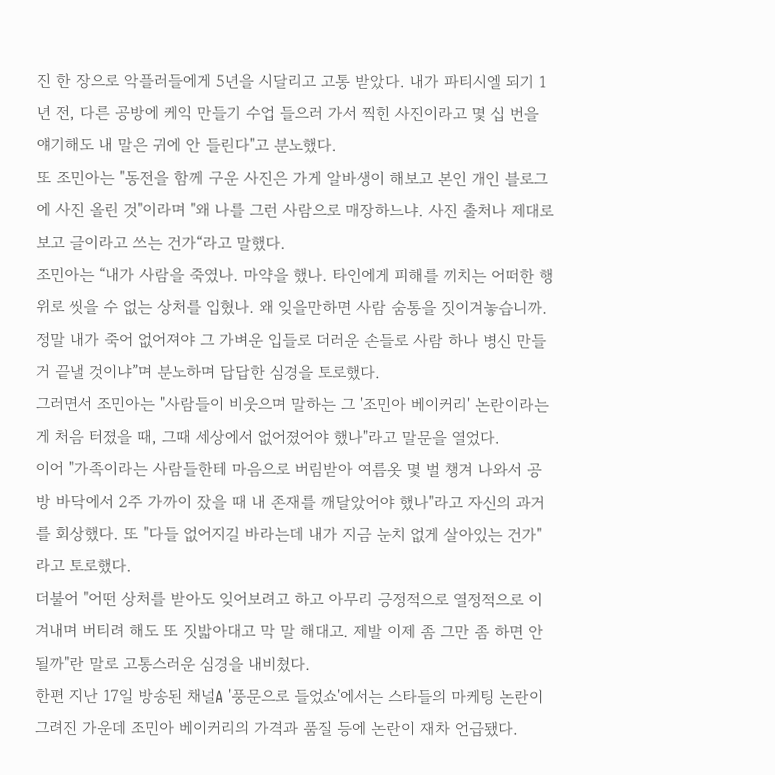진 한 장으로 악플러들에게 5년을 시달리고 고통 받았다. 내가 파티시엘 되기 1년 전, 다른 공방에 케익 만들기 수업 들으러 가서 찍힌 사진이라고 몇 십 번을 얘기해도 내 말은 귀에 안 들린다"고 분노했다.
또 조민아는 "동전을 함께 구운 사진은 가게 알바생이 해보고 본인 개인 블로그에 사진 올린 것"이라며 "왜 나를 그런 사람으로 매장하느냐. 사진 출처나 제대로 보고 글이라고 쓰는 건가“라고 말했다.
조민아는 “내가 사람을 죽였나. 마약을 했나. 타인에게 피해를 끼치는 어떠한 행위로 씻을 수 없는 상처를 입혔나. 왜 잊을만하면 사람 숨통을 짓이겨놓습니까. 정말 내가 죽어 없어져야 그 가벼운 입들로 더러운 손들로 사람 하나 병신 만들 거 끝낼 것이냐”며 분노하며 답답한 심경을 토로했다.
그러면서 조민아는 "사람들이 비웃으며 말하는 그 '조민아 베이커리' 논란이라는 게 처음 터졌을 때, 그때 세상에서 없어졌어야 했나"라고 말문을 열었다.
이어 "가족이라는 사람들한테 마음으로 버림받아 여름옷 몇 벌 챙겨 나와서 공방 바닥에서 2주 가까이 잤을 때 내 존재를 깨달았어야 했나"라고 자신의 과거를 회상했다. 또 "다들 없어지길 바라는데 내가 지금 눈치 없게 살아있는 건가"라고 토로했다.
더불어 "어떤 상처를 받아도 잊어보려고 하고 아무리 긍정적으로 열정적으로 이겨내며 버티려 해도 또 짓밟아대고 막 말 해대고. 제발 이제 좀 그만 좀 하면 안될까"란 말로 고통스러운 심경을 내비쳤다.
한편 지난 17일 방송된 채널A '풍문으로 들었쇼'에서는 스타들의 마케팅 논란이 그려진 가운데 조민아 베이커리의 가격과 품질 등에 논란이 재차 언급됐다.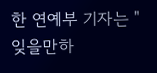한 연예부 기자는 "잊을만하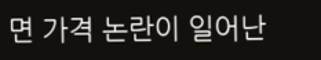면 가격 논란이 일어난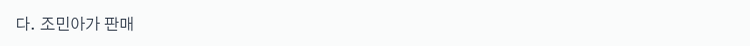다. 조민아가 판매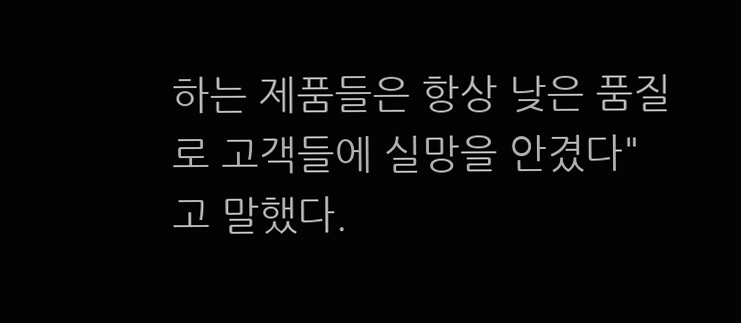하는 제품들은 항상 낮은 품질로 고객들에 실망을 안겼다"고 말했다.